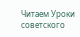Читаем Уроки советского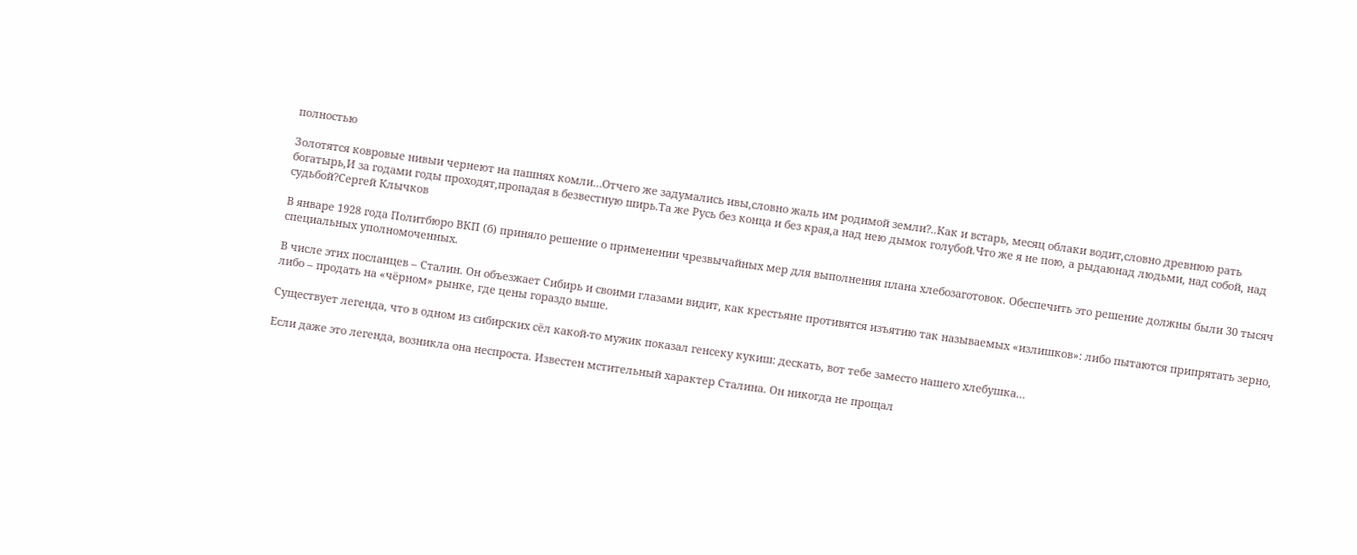полностью

Золотятся ковровые нивыи чернеют на пашнях комли…Отчего же задумались ивы,словно жаль им родимой земли?..Как и встарь, месяц облаки водит,словно древнюю рать богатырь,И за годами годы проходят,пропадая в безвестную ширь.Та же Русь без конца и без края,а над нею дымок голубой.Что же я не пою, а рыдаюнад людьми, над собой, над судьбой?Сергей Клычков

В январе 1928 года Политбюро ВКП (б) приняло решение о применении чрезвычайных мер для выполнения плана хлебозаготовок. Обеспечить это решение должны были 30 тысяч специальных уполномоченных.

В числе этих посланцев – Сталин. Он объезжает Сибирь и своими глазами видит, как крестьяне противятся изъятию так называемых «излишков»: либо пытаются припрятать зерно, либо – продать на «чёрном» рынке, где цены гораздо выше.

Существует легенда, что в одном из сибирских сёл какой-то мужик показал генсеку кукиш: дескать, вот тебе заместо нашего хлебушка…

Если даже это легенда, возникла она неспроста. Известен мстительный характер Сталина. Он никогда не прощал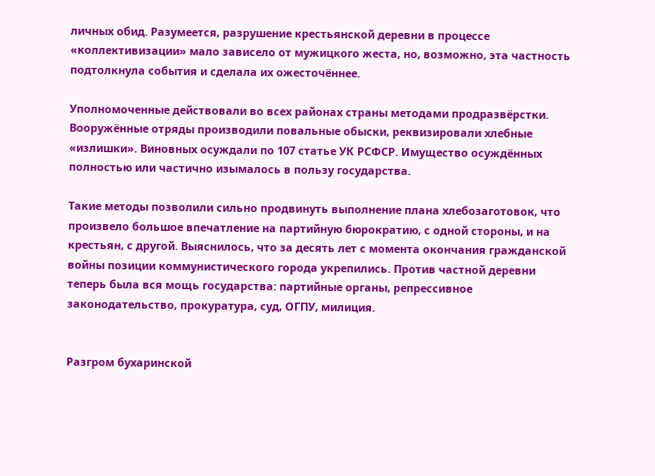личных обид. Разумеется, разрушение крестьянской деревни в процессе «коллективизации» мало зависело от мужицкого жеста, но, возможно, эта частность подтолкнула события и сделала их ожесточённее.

Уполномоченные действовали во всех районах страны методами продразвёрстки. Вооружённые отряды производили повальные обыски, реквизировали хлебные «излишки». Виновных осуждали по 107 статье УК РСФСР. Имущество осуждённых полностью или частично изымалось в пользу государства.

Такие методы позволили сильно продвинуть выполнение плана хлебозаготовок, что произвело большое впечатление на партийную бюрократию, с одной стороны, и на крестьян, с другой. Выяснилось, что за десять лет с момента окончания гражданской войны позиции коммунистического города укрепились. Против частной деревни теперь была вся мощь государства: партийные органы, репрессивное законодательство, прокуратура, суд, ОГПУ, милиция.


Разгром бухаринской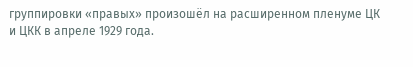группировки «правых» произошёл на расширенном пленуме ЦК и ЦКК в апреле 1929 года.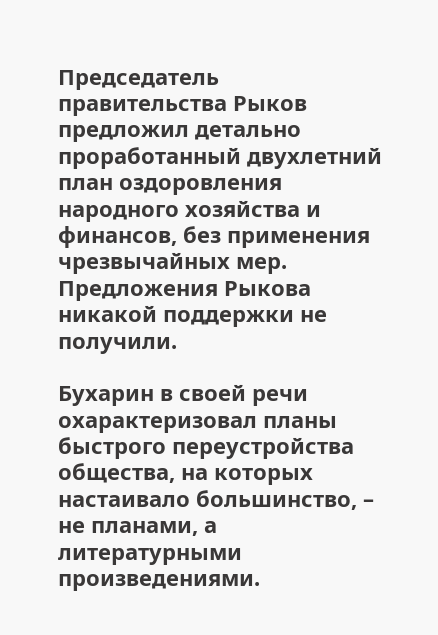Председатель правительства Рыков предложил детально проработанный двухлетний план оздоровления народного хозяйства и финансов, без применения чрезвычайных мер. Предложения Рыкова никакой поддержки не получили.

Бухарин в своей речи охарактеризовал планы быстрого переустройства общества, на которых настаивало большинство, – не планами, а литературными произведениями.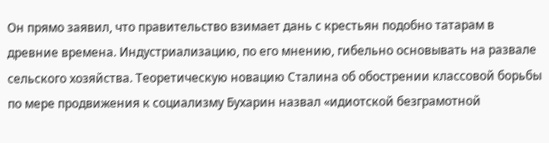Он прямо заявил, что правительство взимает дань с крестьян подобно татарам в древние времена. Индустриализацию, по его мнению, гибельно основывать на развале сельского хозяйства. Теоретическую новацию Сталина об обострении классовой борьбы по мере продвижения к социализму Бухарин назвал «идиотской безграмотной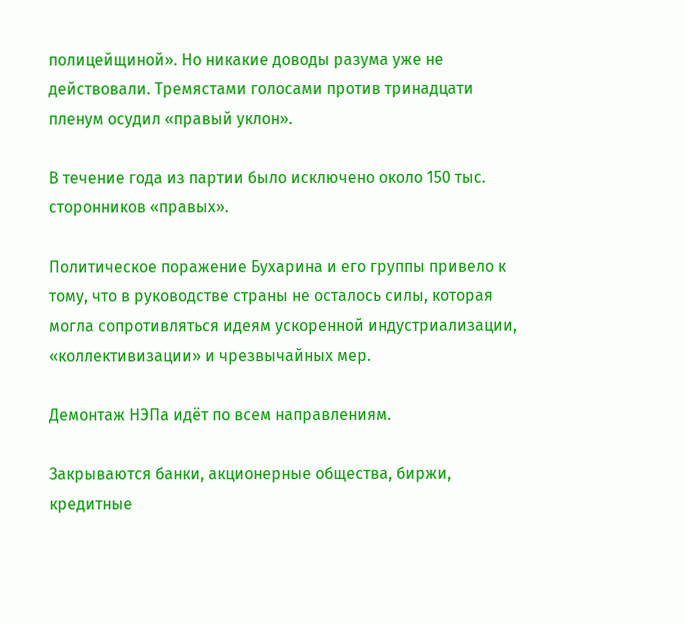полицейщиной». Но никакие доводы разума уже не действовали. Тремястами голосами против тринадцати пленум осудил «правый уклон».

В течение года из партии было исключено около 150 тыс. сторонников «правых».

Политическое поражение Бухарина и его группы привело к тому, что в руководстве страны не осталось силы, которая могла сопротивляться идеям ускоренной индустриализации, «коллективизации» и чрезвычайных мер.

Демонтаж НЭПа идёт по всем направлениям.

Закрываются банки, акционерные общества, биржи, кредитные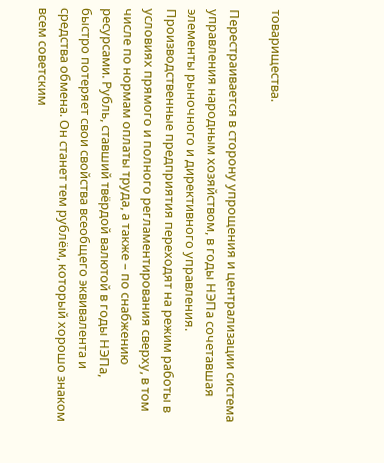товарищества.

Перестраивается в сторону упрощения и централизации система управления народным хозяйством, в годы НЭПа сочетавшая элементы рыночного и директивного управления. Производственные предприятия переходят на режим работы в условиях прямого и полного регламентирования сверху, в том числе по нормам оплаты труда, а также – по снабжению ресурсами. Рубль, ставший твёрдой валютой в годы НЭПа, быстро потеряет свои свойства всеобщего эквивалента и средства обмена. Он станет тем рублём, который хорошо знаком всем советским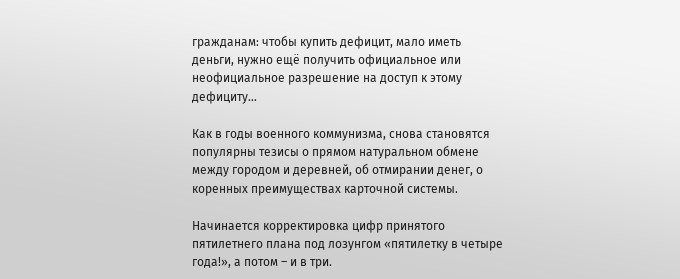гражданам: чтобы купить дефицит, мало иметь деньги, нужно ещё получить официальное или неофициальное разрешение на доступ к этому дефициту…

Как в годы военного коммунизма, снова становятся популярны тезисы о прямом натуральном обмене между городом и деревней, об отмирании денег, о коренных преимуществах карточной системы.

Начинается корректировка цифр принятого пятилетнего плана под лозунгом «пятилетку в четыре года!», а потом – и в три.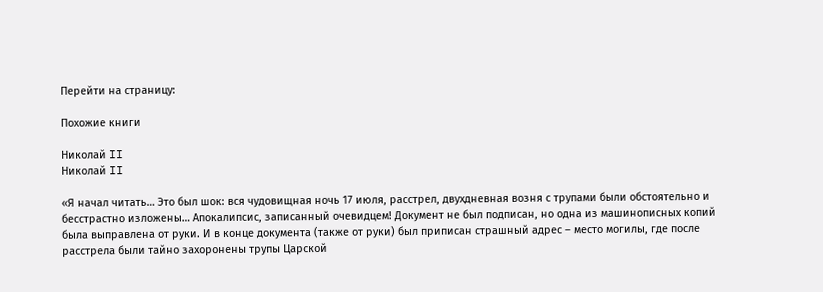Перейти на страницу:

Похожие книги

Николай II
Николай II

«Я начал читать… Это был шок: вся чудовищная ночь 17 июля, расстрел, двухдневная возня с трупами были обстоятельно и бесстрастно изложены… Апокалипсис, записанный очевидцем! Документ не был подписан, но одна из машинописных копий была выправлена от руки. И в конце документа (также от руки) был приписан страшный адрес – место могилы, где после расстрела были тайно захоронены трупы Царской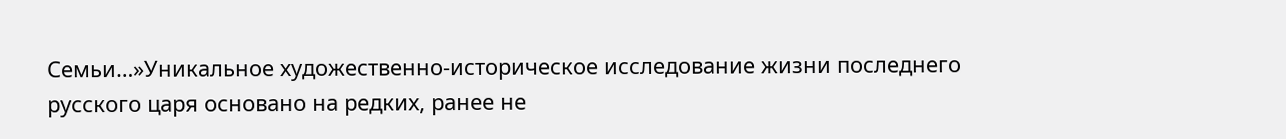Семьи…»Уникальное художественно-историческое исследование жизни последнего русского царя основано на редких, ранее не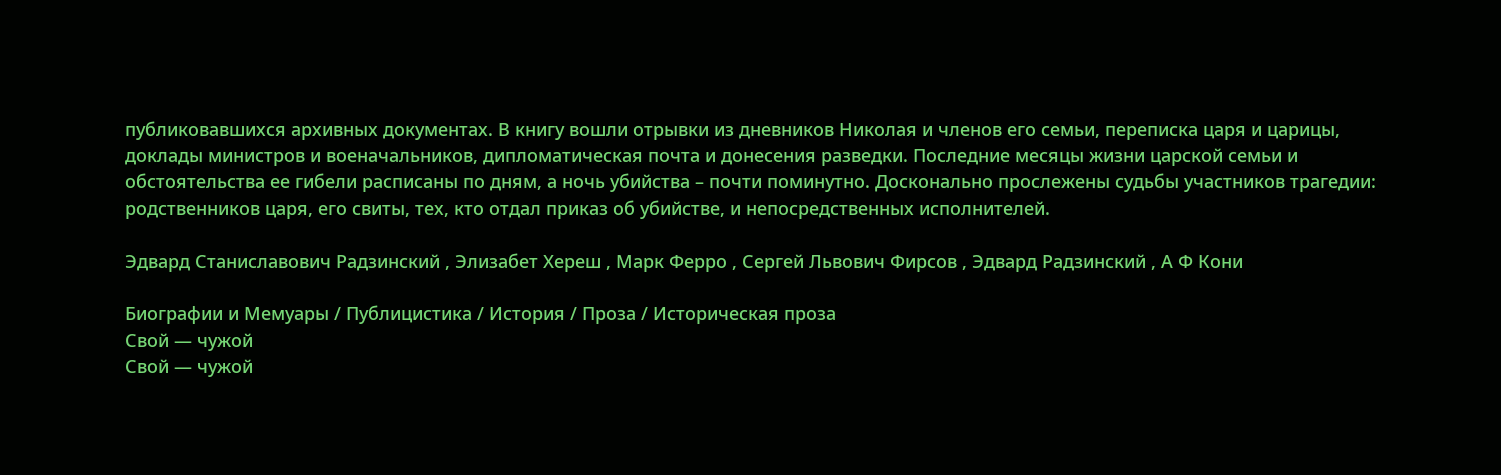публиковавшихся архивных документах. В книгу вошли отрывки из дневников Николая и членов его семьи, переписка царя и царицы, доклады министров и военачальников, дипломатическая почта и донесения разведки. Последние месяцы жизни царской семьи и обстоятельства ее гибели расписаны по дням, а ночь убийства – почти поминутно. Досконально прослежены судьбы участников трагедии: родственников царя, его свиты, тех, кто отдал приказ об убийстве, и непосредственных исполнителей.

Эдвард Станиславович Радзинский , Элизабет Хереш , Марк Ферро , Сергей Львович Фирсов , Эдвард Радзинский , А Ф Кони

Биографии и Мемуары / Публицистика / История / Проза / Историческая проза
Свой — чужой
Свой — чужой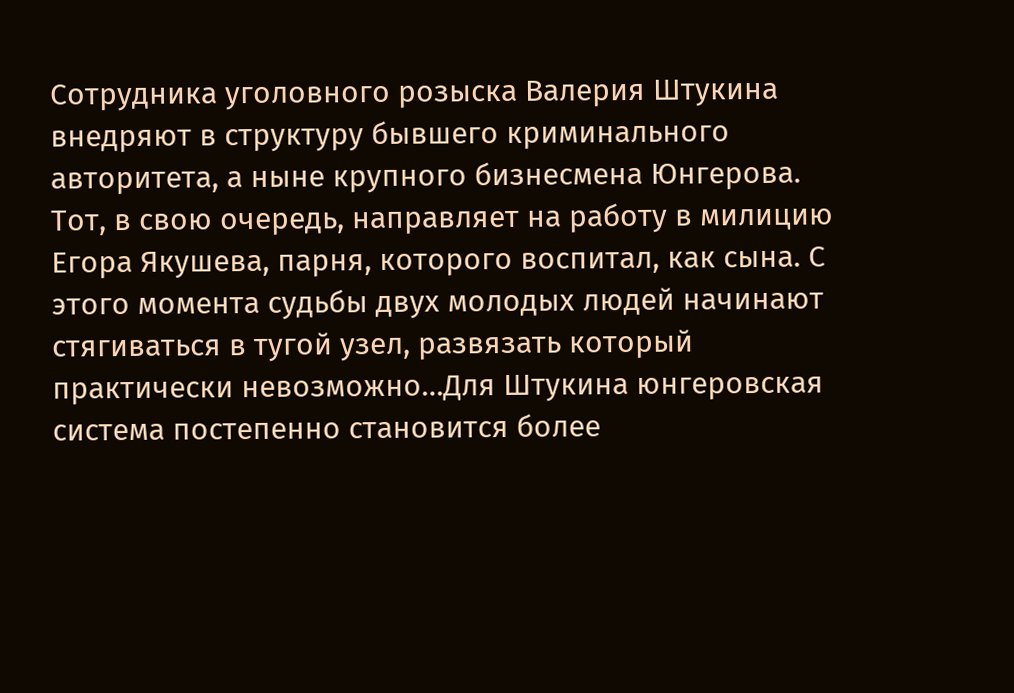Сотрудника уголовного розыска Валерия Штукина внедряют в структуру бывшего криминального авторитета, а ныне крупного бизнесмена Юнгерова. Тот, в свою очередь, направляет на работу в милицию Егора Якушева, парня, которого воспитал, как сына. С этого момента судьбы двух молодых людей начинают стягиваться в тугой узел, развязать который практически невозможно…Для Штукина юнгеровская система постепенно становится более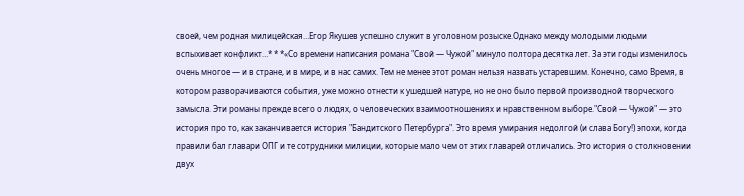своей, чем родная милицейская…Егор Якушев успешно служит в уголовном розыске.Однако между молодыми людьми вспыхивает конфликт…* * *«Со времени написания романа "Свой — Чужой" минуло полтора десятка лет. За эти годы изменилось очень многое — и в стране, и в мире, и в нас самих. Тем не менее этот роман нельзя назвать устаревшим. Конечно, само Время, в котором разворачиваются события, уже можно отнести к ушедшей натуре, но не оно было первой производной творческого замысла. Эти романы прежде всего о людях, о человеческих взаимоотношениях и нравственном выборе."Свой — Чужой" — это история про то, как заканчивается история "Бандитского Петербурга". Это время умирания недолгой (и слава Богу!) эпохи, когда правили бал главари ОПГ и те сотрудники милиции, которые мало чем от этих главарей отличались. Это история о столкновении двух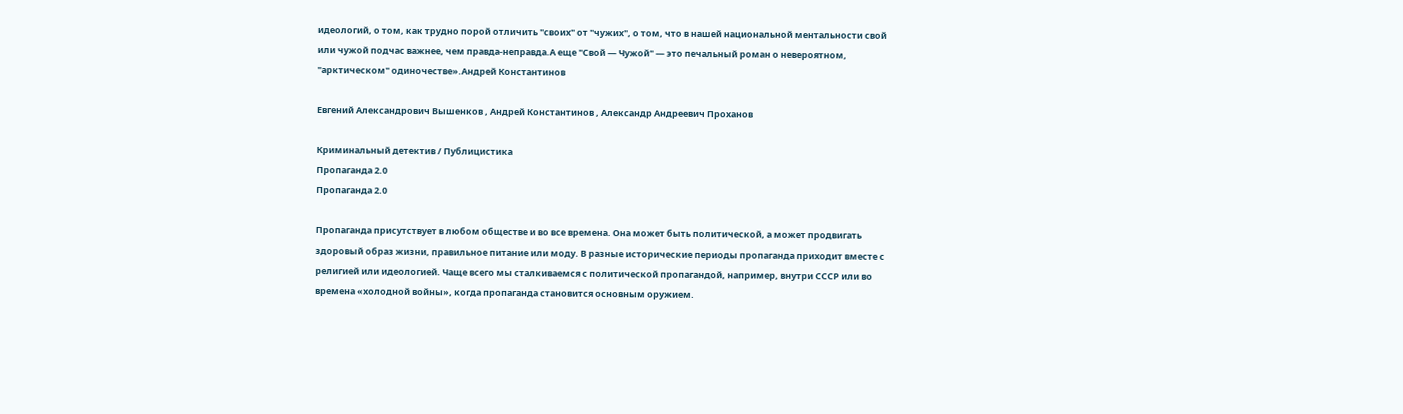идеологий, о том, как трудно порой отличить "своих" от "чужих", о том, что в нашей национальной ментальности свой или чужой подчас важнее, чем правда-неправда.А еще "Свой — Чужой" — это печальный роман о невероятном, "арктическом" одиночестве».Андрей Константинов

Евгений Александрович Вышенков , Андрей Константинов , Александр Андреевич Проханов

Криминальный детектив / Публицистика
Пропаганда 2.0
Пропаганда 2.0

Пропаганда присутствует в любом обществе и во все времена. Она может быть политической, а может продвигать здоровый образ жизни, правильное питание или моду. В разные исторические периоды пропаганда приходит вместе с религией или идеологией. Чаще всего мы сталкиваемся с политической пропагандой, например, внутри СССР или во времена «холодной войны», когда пропаганда становится основным оружием.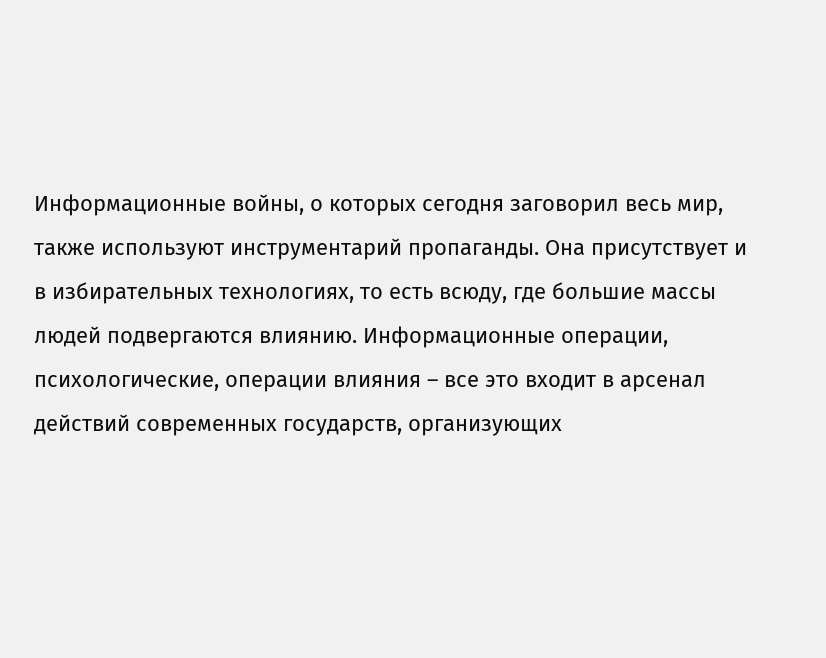Информационные войны, о которых сегодня заговорил весь мир, также используют инструментарий пропаганды. Она присутствует и в избирательных технологиях, то есть всюду, где большие массы людей подвергаются влиянию. Информационные операции, психологические, операции влияния – все это входит в арсенал действий современных государств, организующих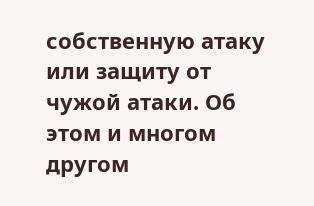собственную атаку или защиту от чужой атаки. Об этом и многом другом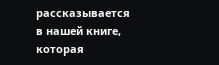рассказывается в нашей книге, которая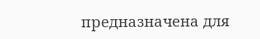предназначена для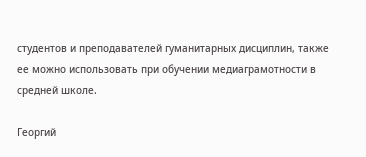студентов и преподавателей гуманитарных дисциплин, также ее можно использовать при обучении медиаграмотности в средней школе.

Георгий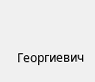Георгиевич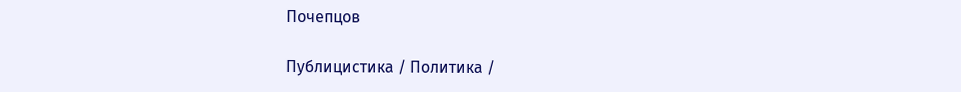Почепцов

Публицистика / Политика /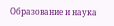Образование и наука